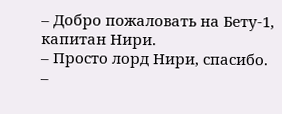– Добро пожаловать на Бету-1, капитан Нири.
– Просто лорд Нири, спасибо.
–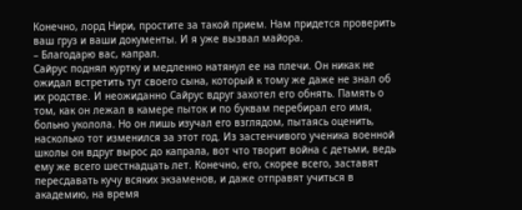Конечно, лорд Нири, простите за такой прием. Нам придется проверить ваш груз и ваши документы. И я уже вызвал майора.
– Благодарю вас, капрал.
Сайрус поднял куртку и медленно натянул ее на плечи. Он никак не ожидал встретить тут своего сына, который к тому же даже не знал об их родстве. И неожиданно Сайрус вдруг захотел его обнять. Память о том, как он лежал в камере пыток и по буквам перебирал его имя, больно уколола. Но он лишь изучал его взглядом, пытаясь оценить, насколько тот изменился за этот год. Из застенчивого ученика военной школы он вдруг вырос до капрала, вот что творит война с детьми, ведь ему же всего шестнадцать лет. Конечно, его, скорее всего, заставят пересдавать кучу всяких экзаменов, и даже отправят учиться в академию, на время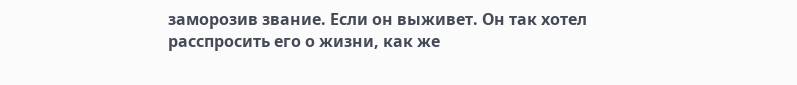заморозив звание. Если он выживет. Он так хотел расспросить его о жизни, как же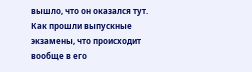вышло, что он оказался тут. Как прошли выпускные экзамены, что происходит вообще в его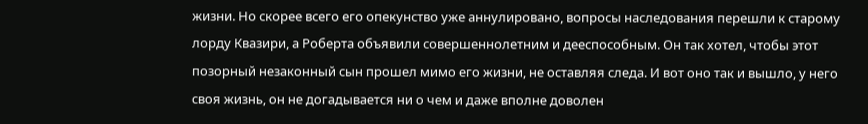жизни. Но скорее всего его опекунство уже аннулировано, вопросы наследования перешли к старому лорду Квазири, а Роберта объявили совершеннолетним и дееспособным. Он так хотел, чтобы этот позорный незаконный сын прошел мимо его жизни, не оставляя следа. И вот оно так и вышло, у него своя жизнь, он не догадывается ни о чем и даже вполне доволен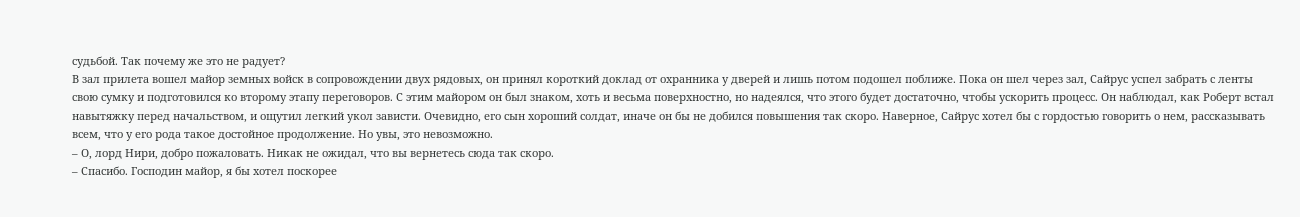судьбой. Так почему же это не радует?
В зал прилета вошел майор земных войск в сопровождении двух рядовых, он принял короткий доклад от охранника у дверей и лишь потом подошел поближе. Пока он шел через зал, Сайрус успел забрать с ленты свою сумку и подготовился ко второму этапу переговоров. С этим майором он был знаком, хоть и весьма поверхностно, но надеялся, что этого будет достаточно, чтобы ускорить процесс. Он наблюдал, как Роберт встал навытяжку перед начальством, и ощутил легкий укол зависти. Очевидно, его сын хороший солдат, иначе он бы не добился повышения так скоро. Наверное, Сайрус хотел бы с гордостью говорить о нем, рассказывать всем, что у его рода такое достойное продолжение. Но увы, это невозможно.
– О, лорд Нири, добро пожаловать. Никак не ожидал, что вы вернетесь сюда так скоро.
– Спасибо. Господин майор, я бы хотел поскорее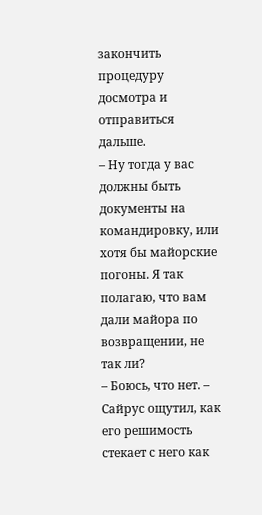закончить процедуру досмотра и отправиться дальше.
– Ну тогда у вас должны быть документы на командировку, или хотя бы майорские погоны. Я так полагаю, что вам дали майора по возвращении, не так ли?
– Боюсь, что нет. – Сайрус ощутил, как его решимость стекает с него как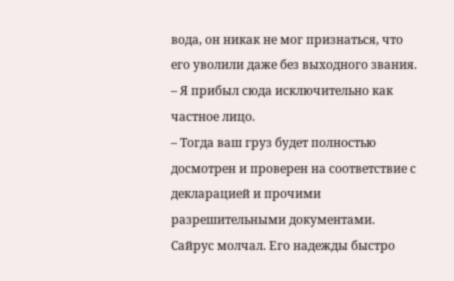вода, он никак не мог признаться, что его уволили даже без выходного звания. – Я прибыл сюда исключительно как частное лицо.
– Тогда ваш груз будет полностью досмотрен и проверен на соответствие с декларацией и прочими разрешительными документами.
Сайрус молчал. Его надежды быстро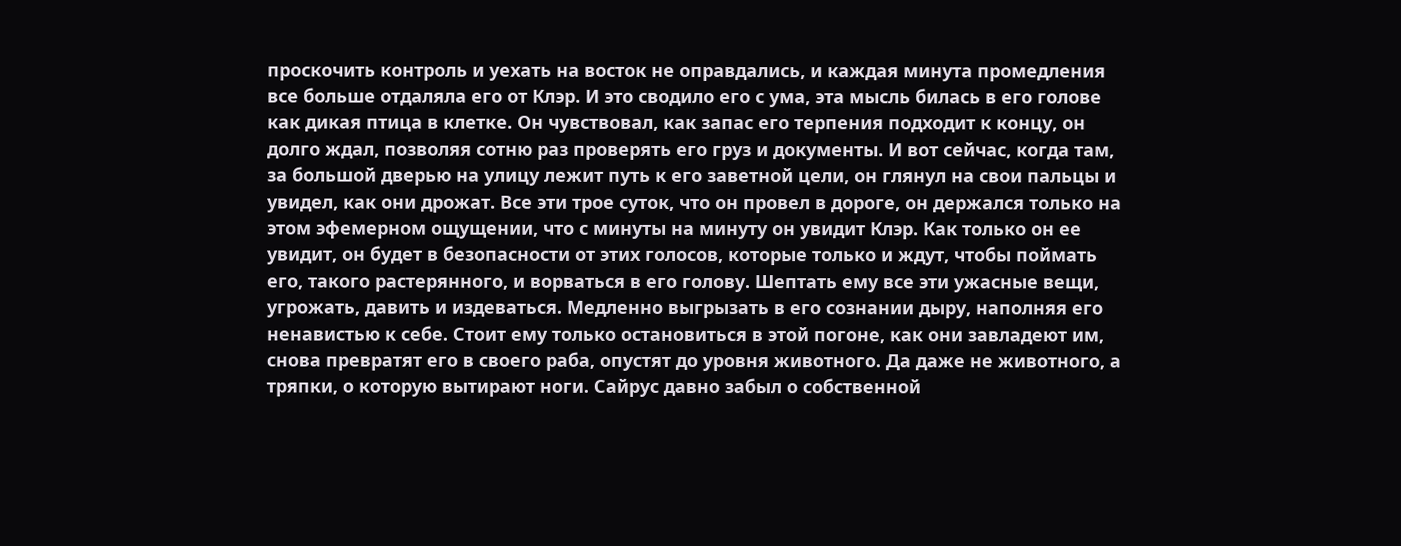проскочить контроль и уехать на восток не оправдались, и каждая минута промедления все больше отдаляла его от Клэр. И это сводило его с ума, эта мысль билась в его голове как дикая птица в клетке. Он чувствовал, как запас его терпения подходит к концу, он долго ждал, позволяя сотню раз проверять его груз и документы. И вот сейчас, когда там, за большой дверью на улицу лежит путь к его заветной цели, он глянул на свои пальцы и увидел, как они дрожат. Все эти трое суток, что он провел в дороге, он держался только на этом эфемерном ощущении, что с минуты на минуту он увидит Клэр. Как только он ее увидит, он будет в безопасности от этих голосов, которые только и ждут, чтобы поймать его, такого растерянного, и ворваться в его голову. Шептать ему все эти ужасные вещи, угрожать, давить и издеваться. Медленно выгрызать в его сознании дыру, наполняя его ненавистью к себе. Стоит ему только остановиться в этой погоне, как они завладеют им, снова превратят его в своего раба, опустят до уровня животного. Да даже не животного, а тряпки, о которую вытирают ноги. Сайрус давно забыл о собственной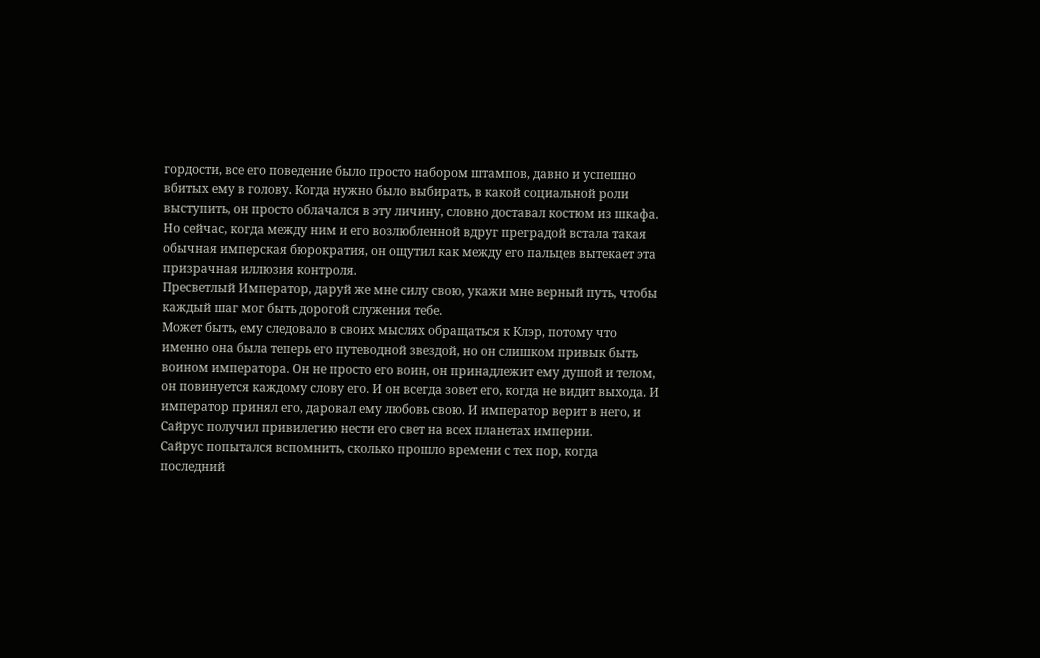гордости, все его поведение было просто набором штампов, давно и успешно вбитых ему в голову. Когда нужно было выбирать, в какой социальной роли выступить, он просто облачался в эту личину, словно доставал костюм из шкафа. Но сейчас, когда между ним и его возлюбленной вдруг преградой встала такая обычная имперская бюрократия, он ощутил как между его пальцев вытекает эта призрачная иллюзия контроля.
Пресветлый Император, даруй же мне силу свою, укажи мне верный путь, чтобы каждый шаг мог быть дорогой служения тебе.
Может быть, ему следовало в своих мыслях обращаться к Клэр, потому что именно она была теперь его путеводной звездой, но он слишком привык быть воином императора. Он не просто его воин, он принадлежит ему душой и телом, он повинуется каждому слову его. И он всегда зовет его, когда не видит выхода. И император принял его, даровал ему любовь свою. И император верит в него, и Сайрус получил привилегию нести его свет на всех планетах империи.
Сайрус попытался вспомнить, сколько прошло времени с тех пор, когда последний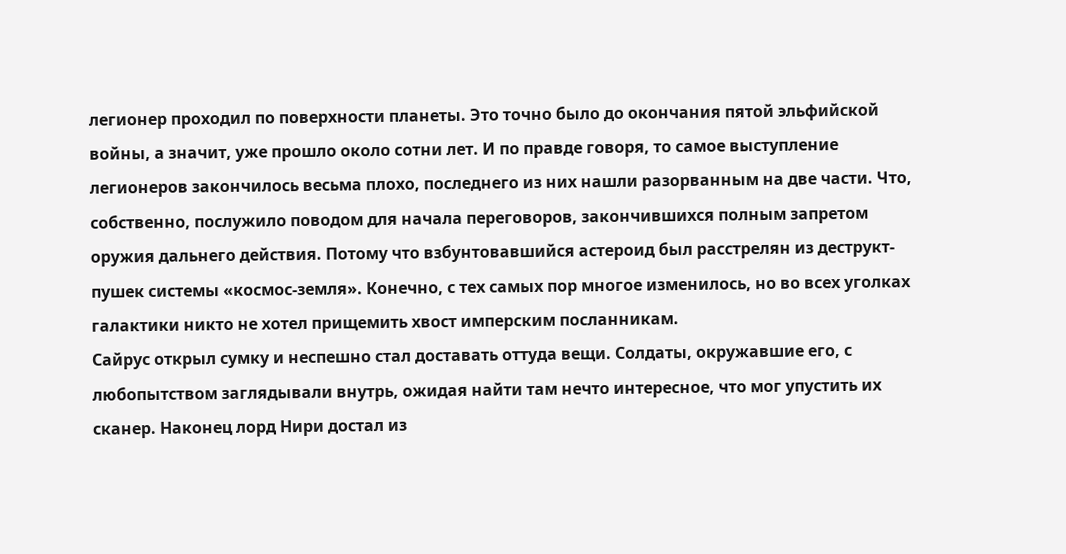легионер проходил по поверхности планеты. Это точно было до окончания пятой эльфийской войны, а значит, уже прошло около сотни лет. И по правде говоря, то самое выступление легионеров закончилось весьма плохо, последнего из них нашли разорванным на две части. Что, собственно, послужило поводом для начала переговоров, закончившихся полным запретом оружия дальнего действия. Потому что взбунтовавшийся астероид был расстрелян из деструкт-пушек системы «космос-земля». Конечно, с тех самых пор многое изменилось, но во всех уголках галактики никто не хотел прищемить хвост имперским посланникам.
Сайрус открыл сумку и неспешно стал доставать оттуда вещи. Солдаты, окружавшие его, с любопытством заглядывали внутрь, ожидая найти там нечто интересное, что мог упустить их сканер. Наконец лорд Нири достал из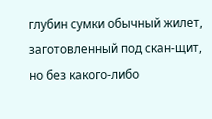глубин сумки обычный жилет, заготовленный под скан-щит, но без какого-либо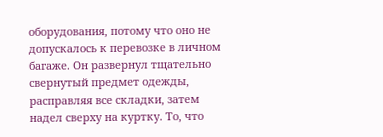оборудования, потому что оно не допускалось к перевозке в личном багаже. Он развернул тщательно свернутый предмет одежды, расправляя все складки, затем надел сверху на куртку. То, что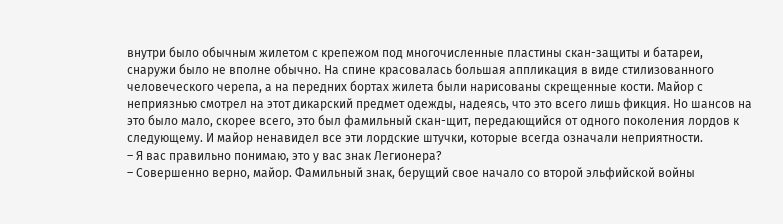внутри было обычным жилетом с крепежом под многочисленные пластины скан-защиты и батареи, снаружи было не вполне обычно. На спине красовалась большая аппликация в виде стилизованного человеческого черепа, а на передних бортах жилета были нарисованы скрещенные кости. Майор с неприязнью смотрел на этот дикарский предмет одежды, надеясь, что это всего лишь фикция. Но шансов на это было мало, скорее всего, это был фамильный скан-щит, передающийся от одного поколения лордов к следующему. И майор ненавидел все эти лордские штучки, которые всегда означали неприятности.
– Я вас правильно понимаю, это у вас знак Легионера?
– Совершенно верно, майор. Фамильный знак, берущий свое начало со второй эльфийской войны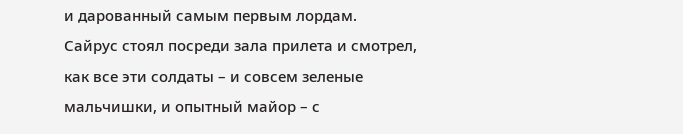и дарованный самым первым лордам.
Сайрус стоял посреди зала прилета и смотрел, как все эти солдаты – и совсем зеленые мальчишки, и опытный майор – с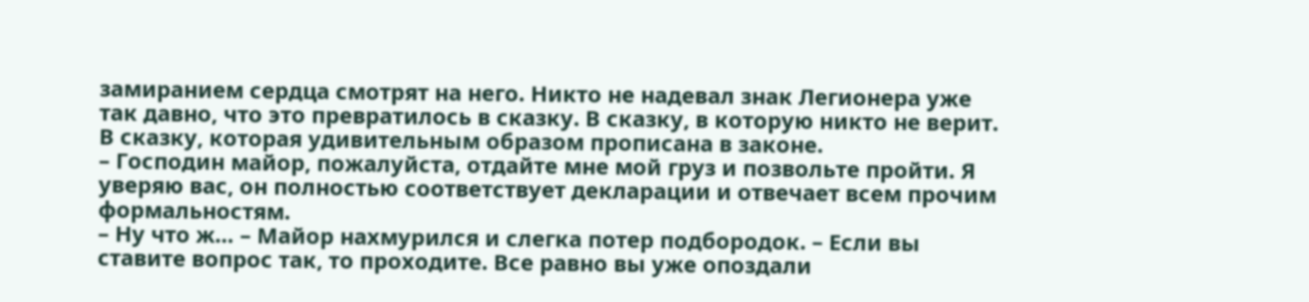замиранием сердца смотрят на него. Никто не надевал знак Легионера уже так давно, что это превратилось в сказку. В сказку, в которую никто не верит. В сказку, которая удивительным образом прописана в законе.
– Господин майор, пожалуйста, отдайте мне мой груз и позвольте пройти. Я уверяю вас, он полностью соответствует декларации и отвечает всем прочим формальностям.
– Ну что ж… – Майор нахмурился и слегка потер подбородок. – Если вы ставите вопрос так, то проходите. Все равно вы уже опоздали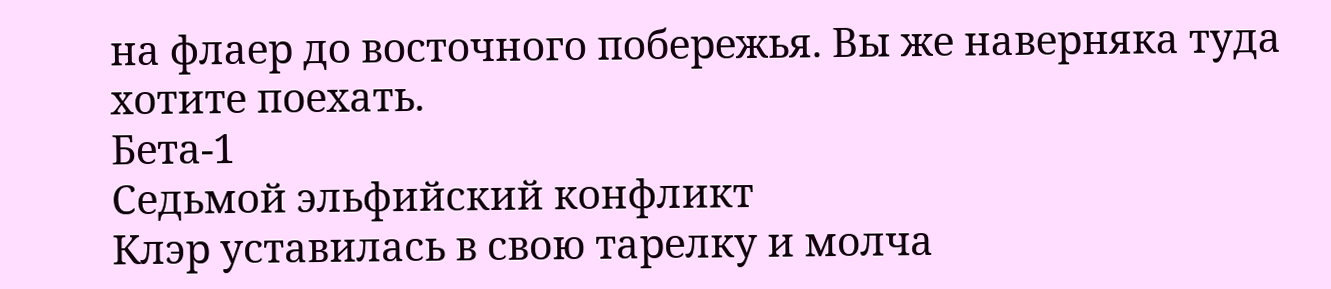на флаер до восточного побережья. Вы же наверняка туда хотите поехать.
Бета-1
Седьмой эльфийский конфликт
Клэр уставилась в свою тарелку и молча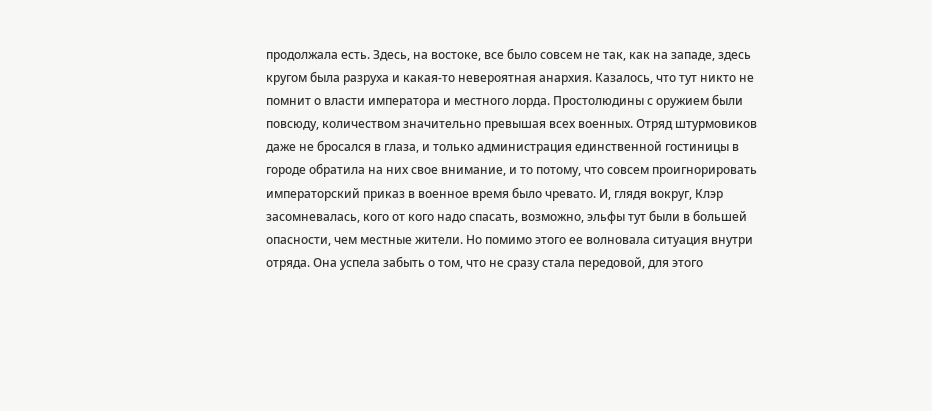продолжала есть. Здесь, на востоке, все было совсем не так, как на западе, здесь кругом была разруха и какая-то невероятная анархия. Казалось, что тут никто не помнит о власти императора и местного лорда. Простолюдины с оружием были повсюду, количеством значительно превышая всех военных. Отряд штурмовиков даже не бросался в глаза, и только администрация единственной гостиницы в городе обратила на них свое внимание, и то потому, что совсем проигнорировать императорский приказ в военное время было чревато. И, глядя вокруг, Клэр засомневалась, кого от кого надо спасать, возможно, эльфы тут были в большей опасности, чем местные жители. Но помимо этого ее волновала ситуация внутри отряда. Она успела забыть о том, что не сразу стала передовой, для этого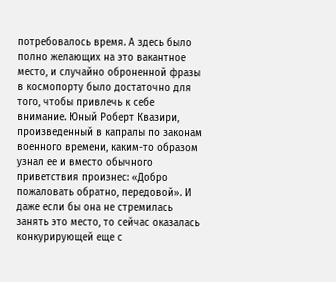потребовалось время. А здесь было полно желающих на это вакантное место, и случайно оброненной фразы в космопорту было достаточно для того, чтобы привлечь к себе внимание. Юный Роберт Квазири, произведенный в капралы по законам военного времени, каким-то образом узнал ее и вместо обычного приветствия произнес: «Добро пожаловать обратно, передовой». И даже если бы она не стремилась занять это место, то сейчас оказалась конкурирующей еще с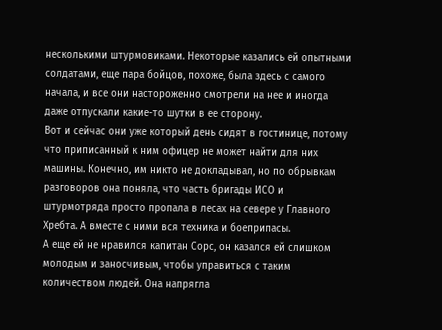несколькими штурмовиками. Некоторые казались ей опытными солдатами, еще пара бойцов, похоже, была здесь с самого начала, и все они настороженно смотрели на нее и иногда даже отпускали какие-то шутки в ее сторону.
Вот и сейчас они уже который день сидят в гостинице, потому что приписанный к ним офицер не может найти для них машины. Конечно, им никто не докладывал, но по обрывкам разговоров она поняла, что часть бригады ИСО и штурмотряда просто пропала в лесах на севере у Главного Хребта. А вместе с ними вся техника и боеприпасы.
А еще ей не нравился капитан Сорс, он казался ей слишком молодым и заносчивым, чтобы управиться с таким количеством людей. Она напрягла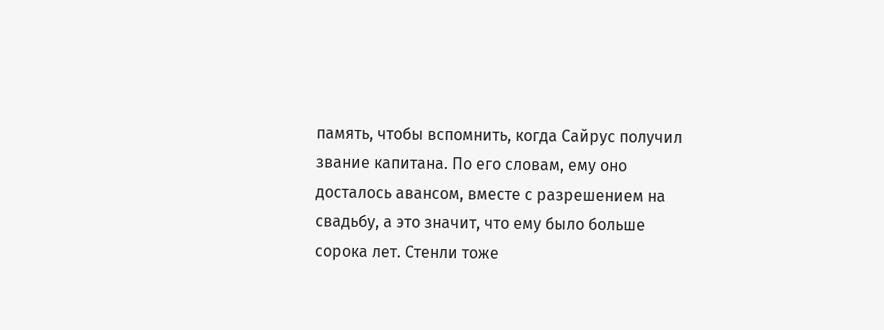память, чтобы вспомнить, когда Сайрус получил звание капитана. По его словам, ему оно досталось авансом, вместе с разрешением на свадьбу, а это значит, что ему было больше сорока лет. Стенли тоже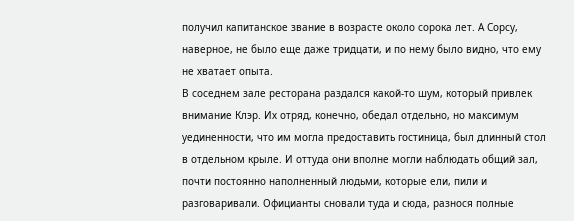получил капитанское звание в возрасте около сорока лет. А Сорсу, наверное, не было еще даже тридцати, и по нему было видно, что ему не хватает опыта.
В соседнем зале ресторана раздался какой-то шум, который привлек внимание Клэр. Их отряд, конечно, обедал отдельно, но максимум уединенности, что им могла предоставить гостиница, был длинный стол в отдельном крыле. И оттуда они вполне могли наблюдать общий зал, почти постоянно наполненный людьми, которые ели, пили и разговаривали. Официанты сновали туда и сюда, разнося полные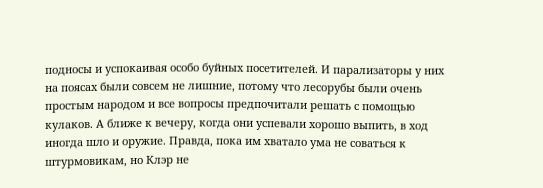подносы и успокаивая особо буйных посетителей. И парализаторы у них на поясах были совсем не лишние, потому что лесорубы были очень простым народом и все вопросы предпочитали решать с помощью кулаков. А ближе к вечеру, когда они успевали хорошо выпить, в ход иногда шло и оружие. Правда, пока им хватало ума не соваться к штурмовикам, но Клэр не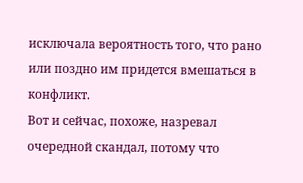исключала вероятность того, что рано или поздно им придется вмешаться в конфликт.
Вот и сейчас, похоже, назревал очередной скандал, потому что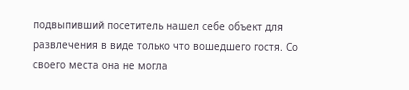подвыпивший посетитель нашел себе объект для развлечения в виде только что вошедшего гостя. Со своего места она не могла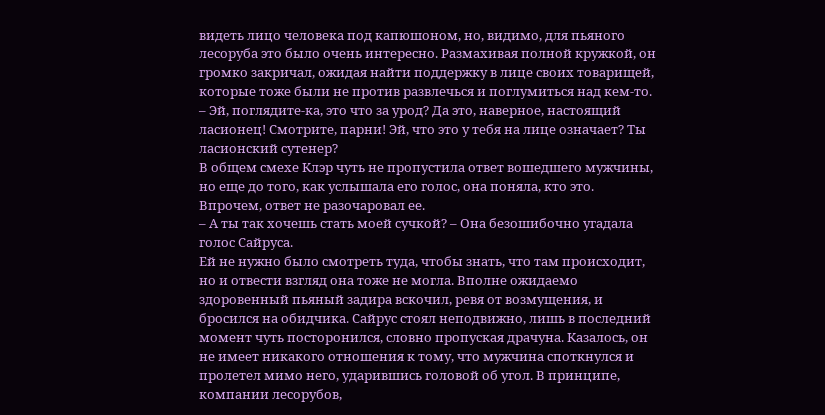видеть лицо человека под капюшоном, но, видимо, для пьяного лесоруба это было очень интересно. Размахивая полной кружкой, он громко закричал, ожидая найти поддержку в лице своих товарищей, которые тоже были не против развлечься и поглумиться над кем-то.
– Эй, поглядите-ка, это что за урод? Да это, наверное, настоящий ласионец! Смотрите, парни! Эй, что это у тебя на лице означает? Ты ласионский сутенер?
В общем смехе Клэр чуть не пропустила ответ вошедшего мужчины, но еще до того, как услышала его голос, она поняла, кто это. Впрочем, ответ не разочаровал ее.
– А ты так хочешь стать моей сучкой? – Она безошибочно угадала голос Сайруса.
Ей не нужно было смотреть туда, чтобы знать, что там происходит, но и отвести взгляд она тоже не могла. Вполне ожидаемо здоровенный пьяный задира вскочил, ревя от возмущения, и бросился на обидчика. Сайрус стоял неподвижно, лишь в последний момент чуть посторонился, словно пропуская драчуна. Казалось, он не имеет никакого отношения к тому, что мужчина споткнулся и пролетел мимо него, ударившись головой об угол. В принципе, компании лесорубов,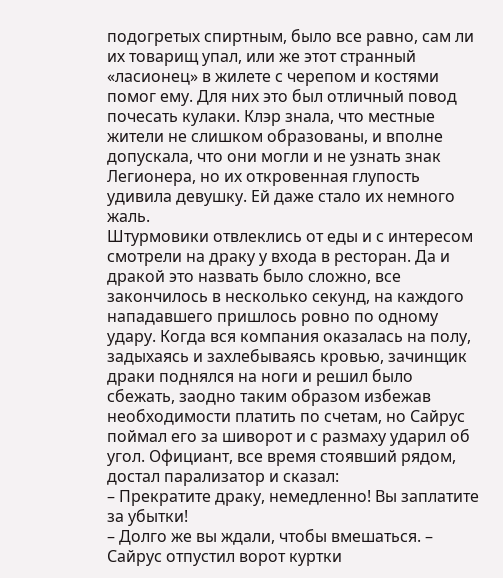подогретых спиртным, было все равно, сам ли их товарищ упал, или же этот странный «ласионец» в жилете с черепом и костями помог ему. Для них это был отличный повод почесать кулаки. Клэр знала, что местные жители не слишком образованы, и вполне допускала, что они могли и не узнать знак Легионера, но их откровенная глупость удивила девушку. Ей даже стало их немного жаль.
Штурмовики отвлеклись от еды и с интересом смотрели на драку у входа в ресторан. Да и дракой это назвать было сложно, все закончилось в несколько секунд, на каждого нападавшего пришлось ровно по одному удару. Когда вся компания оказалась на полу, задыхаясь и захлебываясь кровью, зачинщик драки поднялся на ноги и решил было сбежать, заодно таким образом избежав необходимости платить по счетам, но Сайрус поймал его за шиворот и с размаху ударил об угол. Официант, все время стоявший рядом, достал парализатор и сказал:
– Прекратите драку, немедленно! Вы заплатите за убытки!
– Долго же вы ждали, чтобы вмешаться. – Сайрус отпустил ворот куртки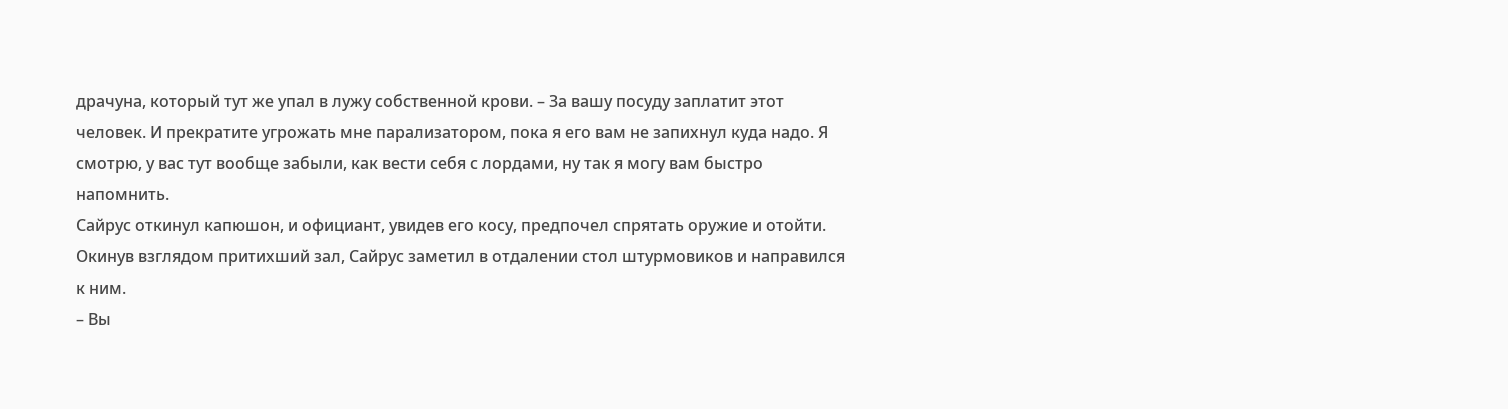драчуна, который тут же упал в лужу собственной крови. – За вашу посуду заплатит этот человек. И прекратите угрожать мне парализатором, пока я его вам не запихнул куда надо. Я смотрю, у вас тут вообще забыли, как вести себя с лордами, ну так я могу вам быстро напомнить.
Сайрус откинул капюшон, и официант, увидев его косу, предпочел спрятать оружие и отойти. Окинув взглядом притихший зал, Сайрус заметил в отдалении стол штурмовиков и направился к ним.
– Вы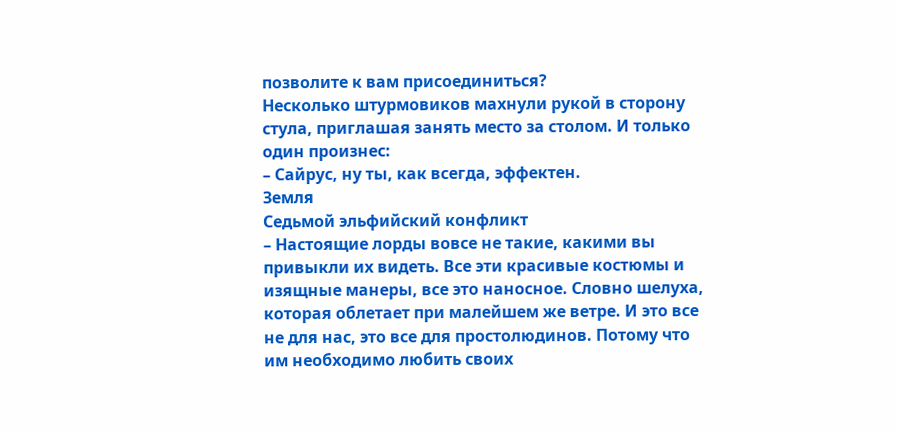позволите к вам присоединиться?
Несколько штурмовиков махнули рукой в сторону стула, приглашая занять место за столом. И только один произнес:
– Сайрус, ну ты, как всегда, эффектен.
Земля
Седьмой эльфийский конфликт
– Настоящие лорды вовсе не такие, какими вы привыкли их видеть. Все эти красивые костюмы и изящные манеры, все это наносное. Словно шелуха, которая облетает при малейшем же ветре. И это все не для нас, это все для простолюдинов. Потому что им необходимо любить своих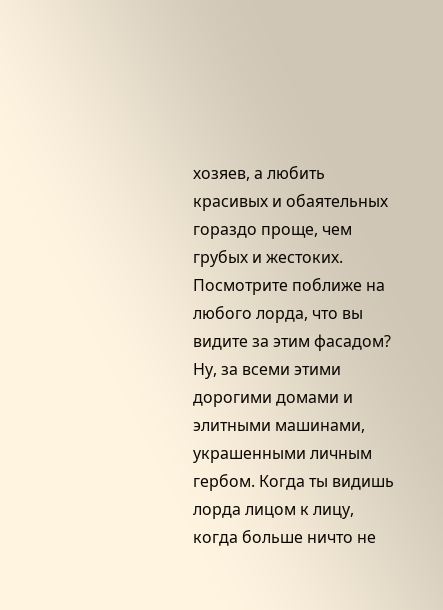хозяев, а любить красивых и обаятельных гораздо проще, чем грубых и жестоких. Посмотрите поближе на любого лорда, что вы видите за этим фасадом? Ну, за всеми этими дорогими домами и элитными машинами, украшенными личным гербом. Когда ты видишь лорда лицом к лицу, когда больше ничто не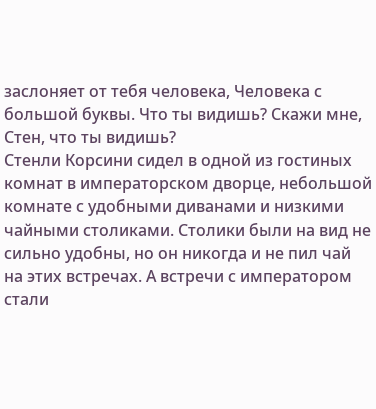заслоняет от тебя человека, Человека с большой буквы. Что ты видишь? Скажи мне, Стен, что ты видишь?
Стенли Корсини сидел в одной из гостиных комнат в императорском дворце, небольшой комнате с удобными диванами и низкими чайными столиками. Столики были на вид не сильно удобны, но он никогда и не пил чай на этих встречах. А встречи с императором стали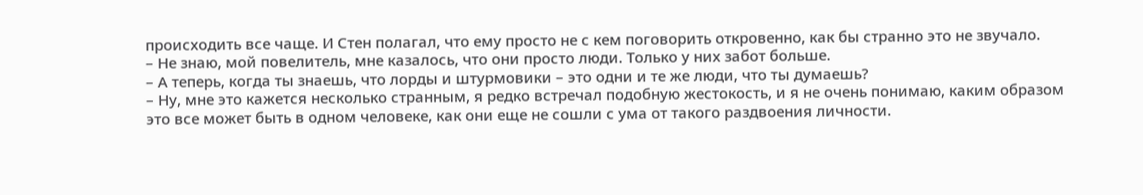происходить все чаще. И Стен полагал, что ему просто не с кем поговорить откровенно, как бы странно это не звучало.
– Не знаю, мой повелитель, мне казалось, что они просто люди. Только у них забот больше.
– А теперь, когда ты знаешь, что лорды и штурмовики – это одни и те же люди, что ты думаешь?
– Ну, мне это кажется несколько странным, я редко встречал подобную жестокость, и я не очень понимаю, каким образом это все может быть в одном человеке, как они еще не сошли с ума от такого раздвоения личности.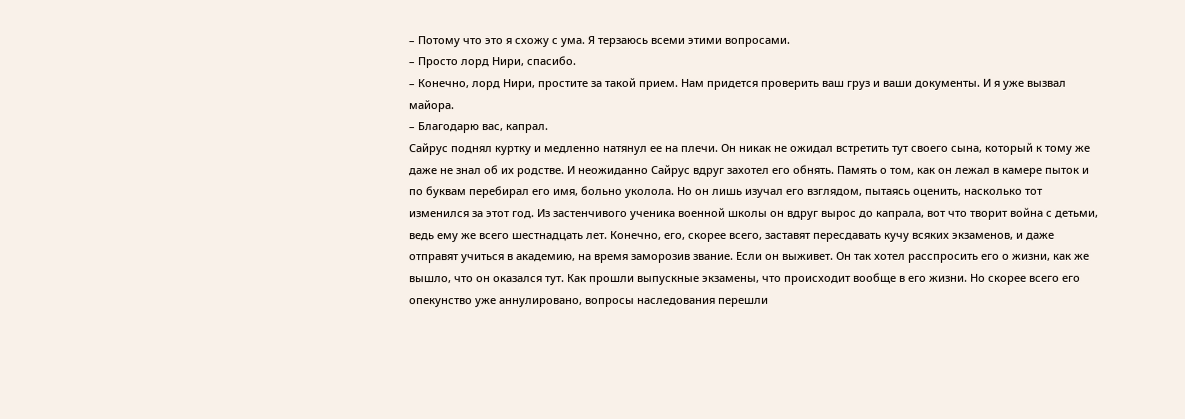– Потому что это я схожу с ума. Я терзаюсь всеми этими вопросами.
– Просто лорд Нири, спасибо.
– Конечно, лорд Нири, простите за такой прием. Нам придется проверить ваш груз и ваши документы. И я уже вызвал майора.
– Благодарю вас, капрал.
Сайрус поднял куртку и медленно натянул ее на плечи. Он никак не ожидал встретить тут своего сына, который к тому же даже не знал об их родстве. И неожиданно Сайрус вдруг захотел его обнять. Память о том, как он лежал в камере пыток и по буквам перебирал его имя, больно уколола. Но он лишь изучал его взглядом, пытаясь оценить, насколько тот изменился за этот год. Из застенчивого ученика военной школы он вдруг вырос до капрала, вот что творит война с детьми, ведь ему же всего шестнадцать лет. Конечно, его, скорее всего, заставят пересдавать кучу всяких экзаменов, и даже отправят учиться в академию, на время заморозив звание. Если он выживет. Он так хотел расспросить его о жизни, как же вышло, что он оказался тут. Как прошли выпускные экзамены, что происходит вообще в его жизни. Но скорее всего его опекунство уже аннулировано, вопросы наследования перешли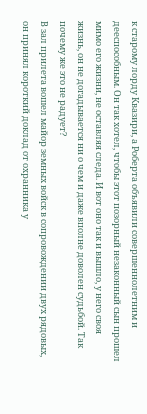к старому лорду Квазири, а Роберта объявили совершеннолетним и дееспособным. Он так хотел, чтобы этот позорный незаконный сын прошел мимо его жизни, не оставляя следа. И вот оно так и вышло, у него своя жизнь, он не догадывается ни о чем и даже вполне доволен судьбой. Так почему же это не радует?
В зал прилета вошел майор земных войск в сопровождении двух рядовых, он принял короткий доклад от охранника у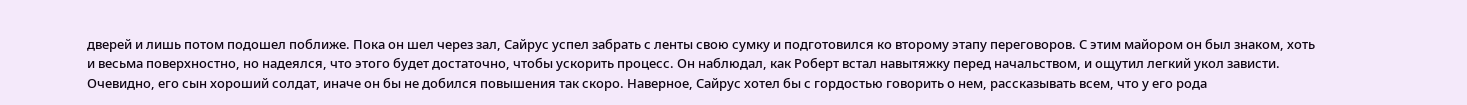дверей и лишь потом подошел поближе. Пока он шел через зал, Сайрус успел забрать с ленты свою сумку и подготовился ко второму этапу переговоров. С этим майором он был знаком, хоть и весьма поверхностно, но надеялся, что этого будет достаточно, чтобы ускорить процесс. Он наблюдал, как Роберт встал навытяжку перед начальством, и ощутил легкий укол зависти. Очевидно, его сын хороший солдат, иначе он бы не добился повышения так скоро. Наверное, Сайрус хотел бы с гордостью говорить о нем, рассказывать всем, что у его рода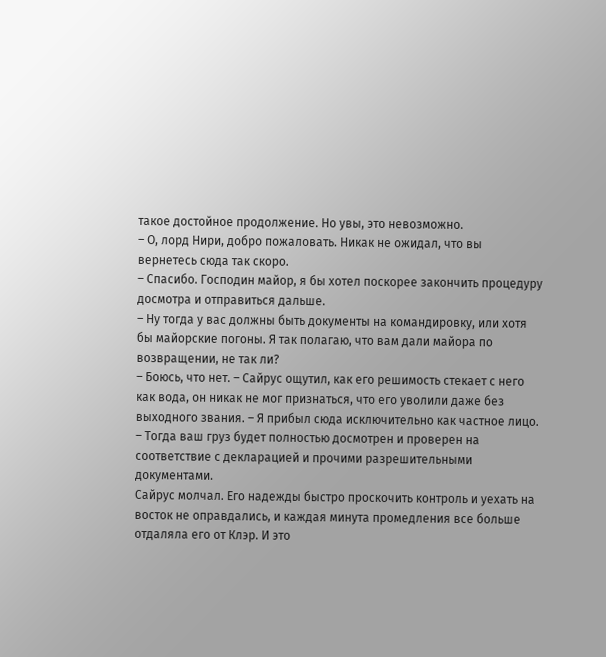такое достойное продолжение. Но увы, это невозможно.
– О, лорд Нири, добро пожаловать. Никак не ожидал, что вы вернетесь сюда так скоро.
– Спасибо. Господин майор, я бы хотел поскорее закончить процедуру досмотра и отправиться дальше.
– Ну тогда у вас должны быть документы на командировку, или хотя бы майорские погоны. Я так полагаю, что вам дали майора по возвращении, не так ли?
– Боюсь, что нет. – Сайрус ощутил, как его решимость стекает с него как вода, он никак не мог признаться, что его уволили даже без выходного звания. – Я прибыл сюда исключительно как частное лицо.
– Тогда ваш груз будет полностью досмотрен и проверен на соответствие с декларацией и прочими разрешительными документами.
Сайрус молчал. Его надежды быстро проскочить контроль и уехать на восток не оправдались, и каждая минута промедления все больше отдаляла его от Клэр. И это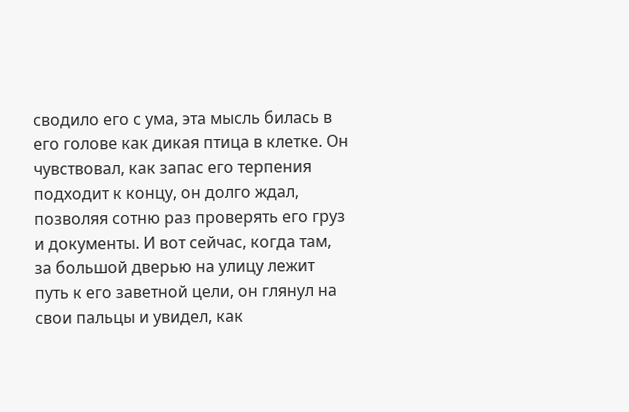сводило его с ума, эта мысль билась в его голове как дикая птица в клетке. Он чувствовал, как запас его терпения подходит к концу, он долго ждал, позволяя сотню раз проверять его груз и документы. И вот сейчас, когда там, за большой дверью на улицу лежит путь к его заветной цели, он глянул на свои пальцы и увидел, как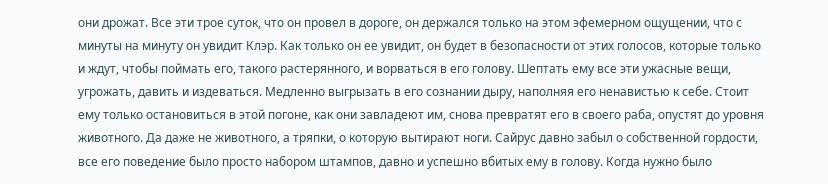они дрожат. Все эти трое суток, что он провел в дороге, он держался только на этом эфемерном ощущении, что с минуты на минуту он увидит Клэр. Как только он ее увидит, он будет в безопасности от этих голосов, которые только и ждут, чтобы поймать его, такого растерянного, и ворваться в его голову. Шептать ему все эти ужасные вещи, угрожать, давить и издеваться. Медленно выгрызать в его сознании дыру, наполняя его ненавистью к себе. Стоит ему только остановиться в этой погоне, как они завладеют им, снова превратят его в своего раба, опустят до уровня животного. Да даже не животного, а тряпки, о которую вытирают ноги. Сайрус давно забыл о собственной гордости, все его поведение было просто набором штампов, давно и успешно вбитых ему в голову. Когда нужно было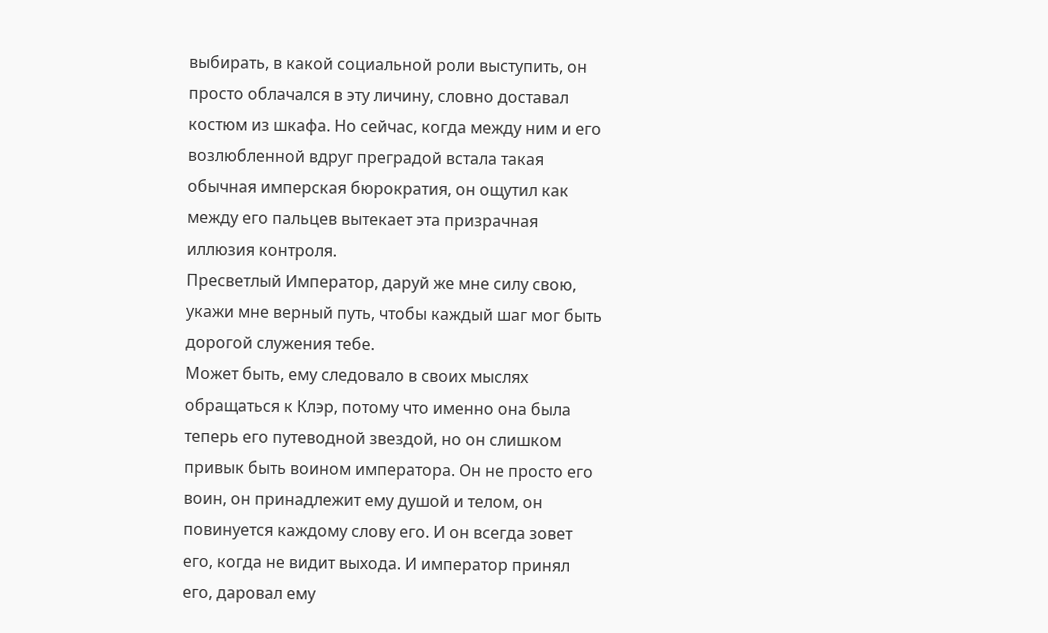выбирать, в какой социальной роли выступить, он просто облачался в эту личину, словно доставал костюм из шкафа. Но сейчас, когда между ним и его возлюбленной вдруг преградой встала такая обычная имперская бюрократия, он ощутил как между его пальцев вытекает эта призрачная иллюзия контроля.
Пресветлый Император, даруй же мне силу свою, укажи мне верный путь, чтобы каждый шаг мог быть дорогой служения тебе.
Может быть, ему следовало в своих мыслях обращаться к Клэр, потому что именно она была теперь его путеводной звездой, но он слишком привык быть воином императора. Он не просто его воин, он принадлежит ему душой и телом, он повинуется каждому слову его. И он всегда зовет его, когда не видит выхода. И император принял его, даровал ему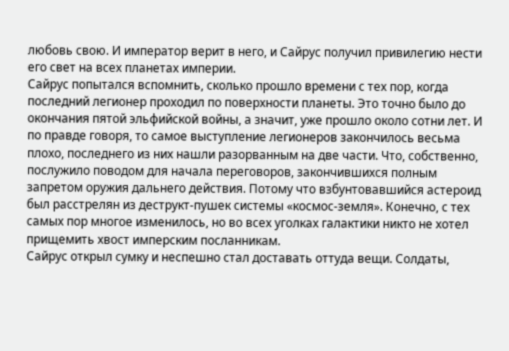любовь свою. И император верит в него, и Сайрус получил привилегию нести его свет на всех планетах империи.
Сайрус попытался вспомнить, сколько прошло времени с тех пор, когда последний легионер проходил по поверхности планеты. Это точно было до окончания пятой эльфийской войны, а значит, уже прошло около сотни лет. И по правде говоря, то самое выступление легионеров закончилось весьма плохо, последнего из них нашли разорванным на две части. Что, собственно, послужило поводом для начала переговоров, закончившихся полным запретом оружия дальнего действия. Потому что взбунтовавшийся астероид был расстрелян из деструкт-пушек системы «космос-земля». Конечно, с тех самых пор многое изменилось, но во всех уголках галактики никто не хотел прищемить хвост имперским посланникам.
Сайрус открыл сумку и неспешно стал доставать оттуда вещи. Солдаты,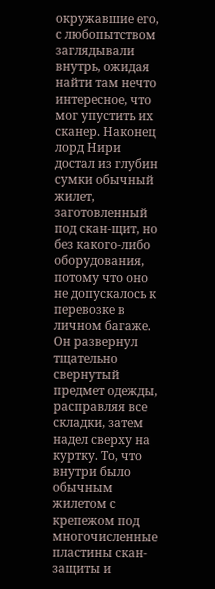окружавшие его, с любопытством заглядывали внутрь, ожидая найти там нечто интересное, что мог упустить их сканер. Наконец лорд Нири достал из глубин сумки обычный жилет, заготовленный под скан-щит, но без какого-либо оборудования, потому что оно не допускалось к перевозке в личном багаже. Он развернул тщательно свернутый предмет одежды, расправляя все складки, затем надел сверху на куртку. То, что внутри было обычным жилетом с крепежом под многочисленные пластины скан-защиты и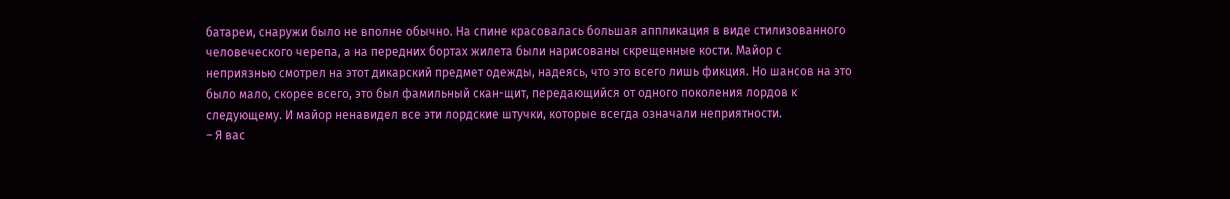батареи, снаружи было не вполне обычно. На спине красовалась большая аппликация в виде стилизованного человеческого черепа, а на передних бортах жилета были нарисованы скрещенные кости. Майор с неприязнью смотрел на этот дикарский предмет одежды, надеясь, что это всего лишь фикция. Но шансов на это было мало, скорее всего, это был фамильный скан-щит, передающийся от одного поколения лордов к следующему. И майор ненавидел все эти лордские штучки, которые всегда означали неприятности.
– Я вас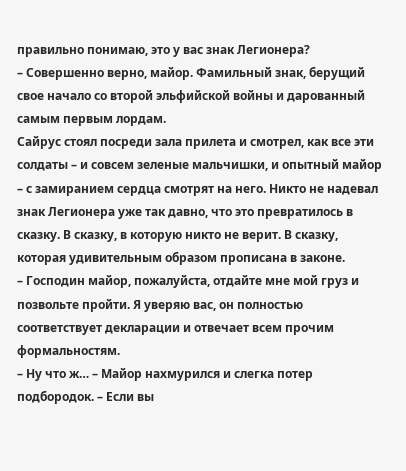правильно понимаю, это у вас знак Легионера?
– Совершенно верно, майор. Фамильный знак, берущий свое начало со второй эльфийской войны и дарованный самым первым лордам.
Сайрус стоял посреди зала прилета и смотрел, как все эти солдаты – и совсем зеленые мальчишки, и опытный майор – с замиранием сердца смотрят на него. Никто не надевал знак Легионера уже так давно, что это превратилось в сказку. В сказку, в которую никто не верит. В сказку, которая удивительным образом прописана в законе.
– Господин майор, пожалуйста, отдайте мне мой груз и позвольте пройти. Я уверяю вас, он полностью соответствует декларации и отвечает всем прочим формальностям.
– Ну что ж… – Майор нахмурился и слегка потер подбородок. – Если вы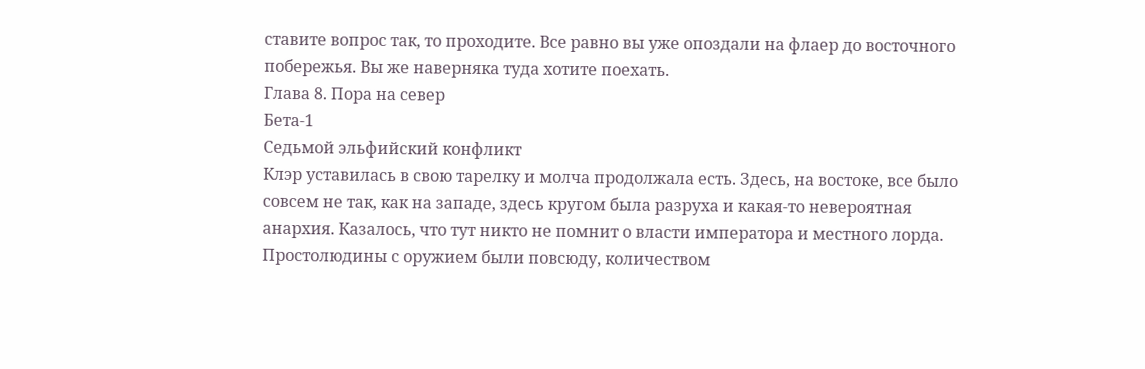ставите вопрос так, то проходите. Все равно вы уже опоздали на флаер до восточного побережья. Вы же наверняка туда хотите поехать.
Глава 8. Пора на север
Бета-1
Седьмой эльфийский конфликт
Клэр уставилась в свою тарелку и молча продолжала есть. Здесь, на востоке, все было совсем не так, как на западе, здесь кругом была разруха и какая-то невероятная анархия. Казалось, что тут никто не помнит о власти императора и местного лорда. Простолюдины с оружием были повсюду, количеством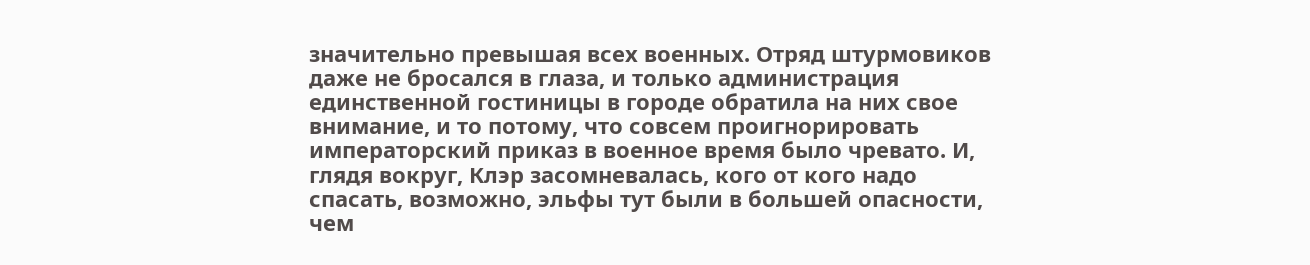значительно превышая всех военных. Отряд штурмовиков даже не бросался в глаза, и только администрация единственной гостиницы в городе обратила на них свое внимание, и то потому, что совсем проигнорировать императорский приказ в военное время было чревато. И, глядя вокруг, Клэр засомневалась, кого от кого надо спасать, возможно, эльфы тут были в большей опасности, чем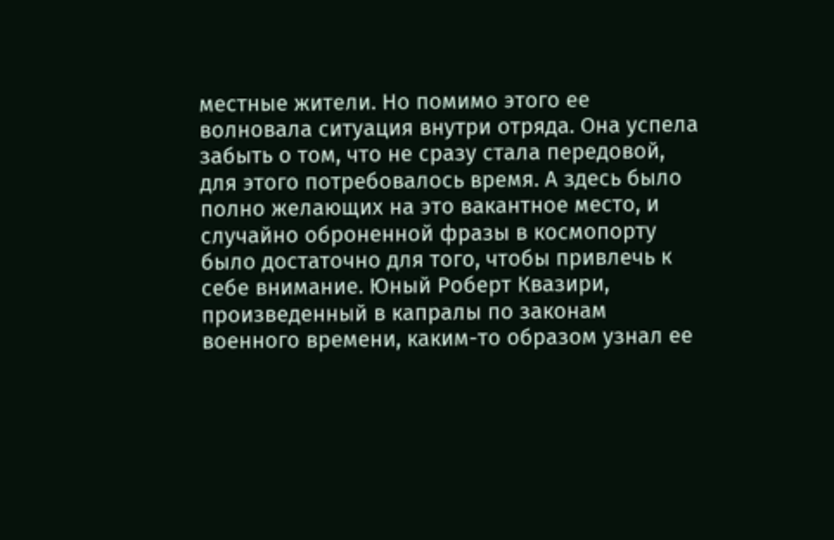местные жители. Но помимо этого ее волновала ситуация внутри отряда. Она успела забыть о том, что не сразу стала передовой, для этого потребовалось время. А здесь было полно желающих на это вакантное место, и случайно оброненной фразы в космопорту было достаточно для того, чтобы привлечь к себе внимание. Юный Роберт Квазири, произведенный в капралы по законам военного времени, каким-то образом узнал ее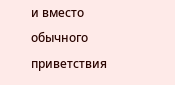и вместо обычного приветствия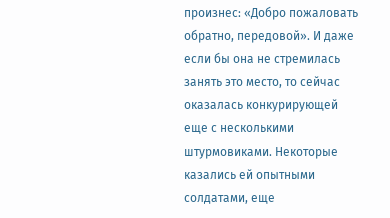произнес: «Добро пожаловать обратно, передовой». И даже если бы она не стремилась занять это место, то сейчас оказалась конкурирующей еще с несколькими штурмовиками. Некоторые казались ей опытными солдатами, еще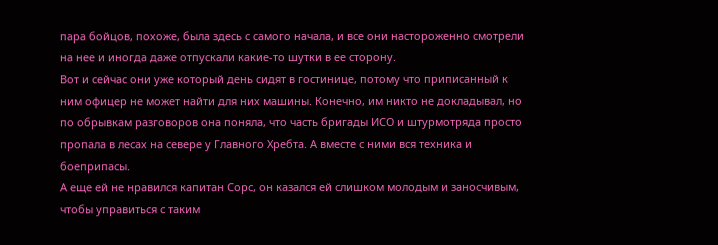пара бойцов, похоже, была здесь с самого начала, и все они настороженно смотрели на нее и иногда даже отпускали какие-то шутки в ее сторону.
Вот и сейчас они уже который день сидят в гостинице, потому что приписанный к ним офицер не может найти для них машины. Конечно, им никто не докладывал, но по обрывкам разговоров она поняла, что часть бригады ИСО и штурмотряда просто пропала в лесах на севере у Главного Хребта. А вместе с ними вся техника и боеприпасы.
А еще ей не нравился капитан Сорс, он казался ей слишком молодым и заносчивым, чтобы управиться с таким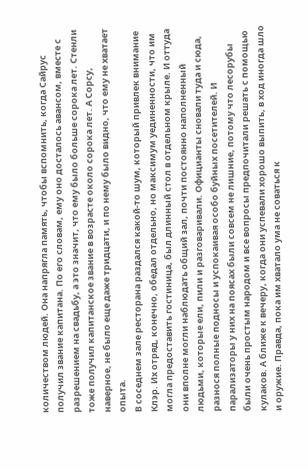количеством людей. Она напрягла память, чтобы вспомнить, когда Сайрус получил звание капитана. По его словам, ему оно досталось авансом, вместе с разрешением на свадьбу, а это значит, что ему было больше сорока лет. Стенли тоже получил капитанское звание в возрасте около сорока лет. А Сорсу, наверное, не было еще даже тридцати, и по нему было видно, что ему не хватает опыта.
В соседнем зале ресторана раздался какой-то шум, который привлек внимание Клэр. Их отряд, конечно, обедал отдельно, но максимум уединенности, что им могла предоставить гостиница, был длинный стол в отдельном крыле. И оттуда они вполне могли наблюдать общий зал, почти постоянно наполненный людьми, которые ели, пили и разговаривали. Официанты сновали туда и сюда, разнося полные подносы и успокаивая особо буйных посетителей. И парализаторы у них на поясах были совсем не лишние, потому что лесорубы были очень простым народом и все вопросы предпочитали решать с помощью кулаков. А ближе к вечеру, когда они успевали хорошо выпить, в ход иногда шло и оружие. Правда, пока им хватало ума не соваться к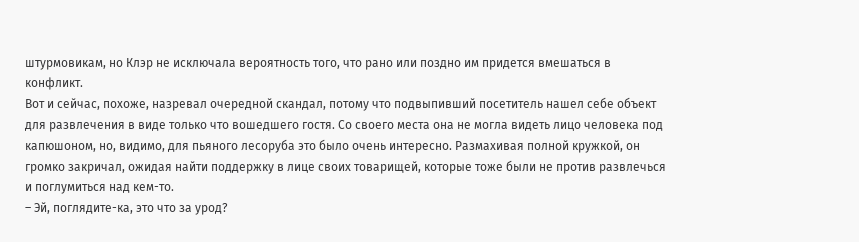штурмовикам, но Клэр не исключала вероятность того, что рано или поздно им придется вмешаться в конфликт.
Вот и сейчас, похоже, назревал очередной скандал, потому что подвыпивший посетитель нашел себе объект для развлечения в виде только что вошедшего гостя. Со своего места она не могла видеть лицо человека под капюшоном, но, видимо, для пьяного лесоруба это было очень интересно. Размахивая полной кружкой, он громко закричал, ожидая найти поддержку в лице своих товарищей, которые тоже были не против развлечься и поглумиться над кем-то.
– Эй, поглядите-ка, это что за урод?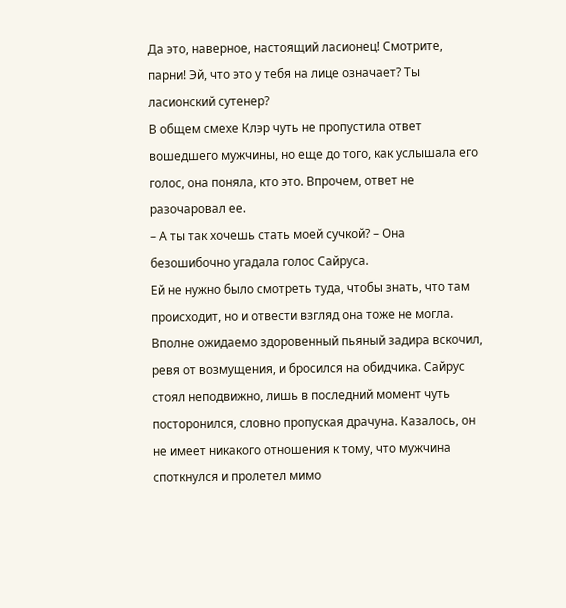Да это, наверное, настоящий ласионец! Смотрите, парни! Эй, что это у тебя на лице означает? Ты ласионский сутенер?
В общем смехе Клэр чуть не пропустила ответ вошедшего мужчины, но еще до того, как услышала его голос, она поняла, кто это. Впрочем, ответ не разочаровал ее.
– А ты так хочешь стать моей сучкой? – Она безошибочно угадала голос Сайруса.
Ей не нужно было смотреть туда, чтобы знать, что там происходит, но и отвести взгляд она тоже не могла. Вполне ожидаемо здоровенный пьяный задира вскочил, ревя от возмущения, и бросился на обидчика. Сайрус стоял неподвижно, лишь в последний момент чуть посторонился, словно пропуская драчуна. Казалось, он не имеет никакого отношения к тому, что мужчина споткнулся и пролетел мимо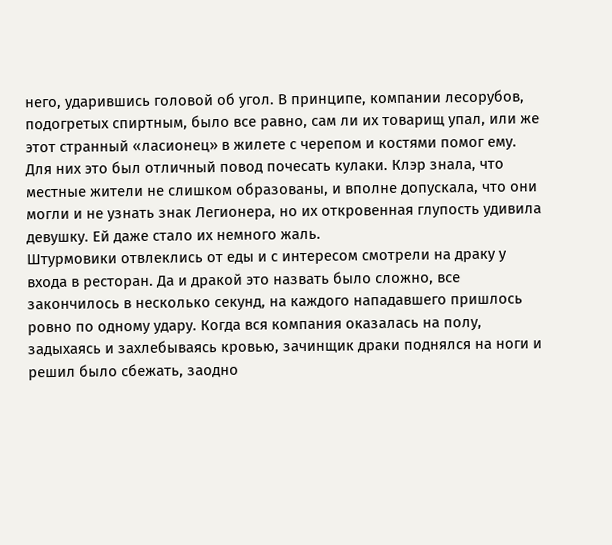него, ударившись головой об угол. В принципе, компании лесорубов, подогретых спиртным, было все равно, сам ли их товарищ упал, или же этот странный «ласионец» в жилете с черепом и костями помог ему. Для них это был отличный повод почесать кулаки. Клэр знала, что местные жители не слишком образованы, и вполне допускала, что они могли и не узнать знак Легионера, но их откровенная глупость удивила девушку. Ей даже стало их немного жаль.
Штурмовики отвлеклись от еды и с интересом смотрели на драку у входа в ресторан. Да и дракой это назвать было сложно, все закончилось в несколько секунд, на каждого нападавшего пришлось ровно по одному удару. Когда вся компания оказалась на полу, задыхаясь и захлебываясь кровью, зачинщик драки поднялся на ноги и решил было сбежать, заодно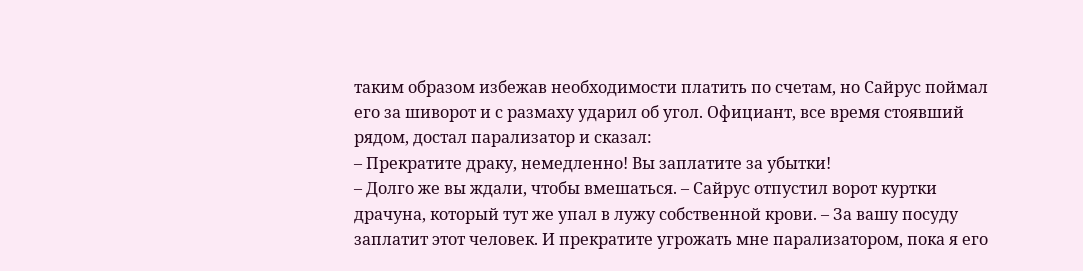таким образом избежав необходимости платить по счетам, но Сайрус поймал его за шиворот и с размаху ударил об угол. Официант, все время стоявший рядом, достал парализатор и сказал:
– Прекратите драку, немедленно! Вы заплатите за убытки!
– Долго же вы ждали, чтобы вмешаться. – Сайрус отпустил ворот куртки драчуна, который тут же упал в лужу собственной крови. – За вашу посуду заплатит этот человек. И прекратите угрожать мне парализатором, пока я его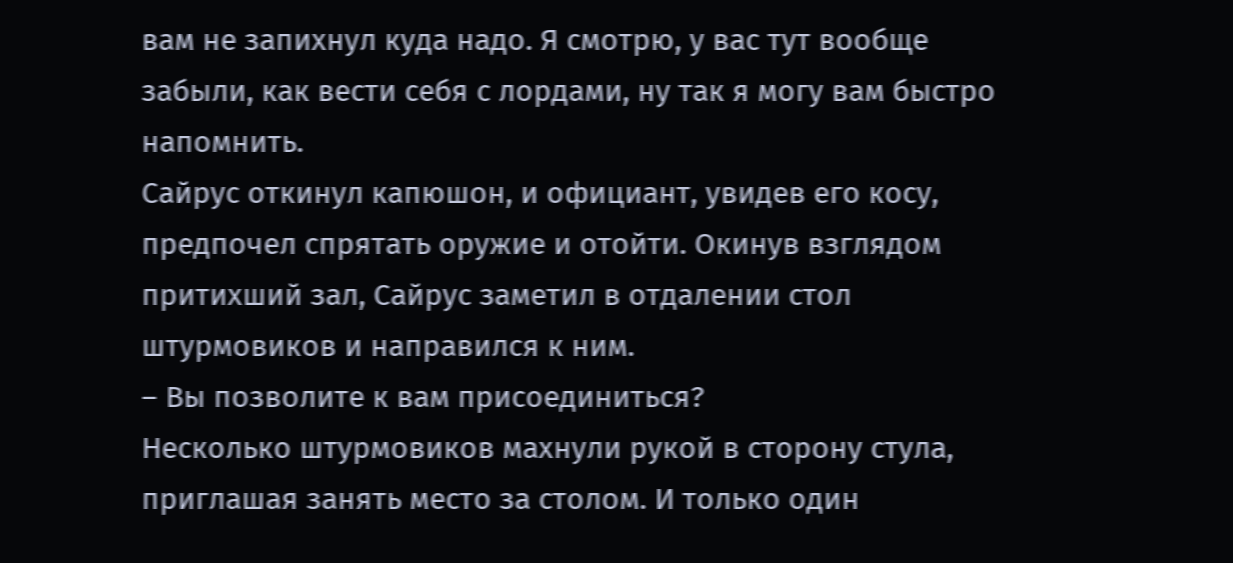вам не запихнул куда надо. Я смотрю, у вас тут вообще забыли, как вести себя с лордами, ну так я могу вам быстро напомнить.
Сайрус откинул капюшон, и официант, увидев его косу, предпочел спрятать оружие и отойти. Окинув взглядом притихший зал, Сайрус заметил в отдалении стол штурмовиков и направился к ним.
– Вы позволите к вам присоединиться?
Несколько штурмовиков махнули рукой в сторону стула, приглашая занять место за столом. И только один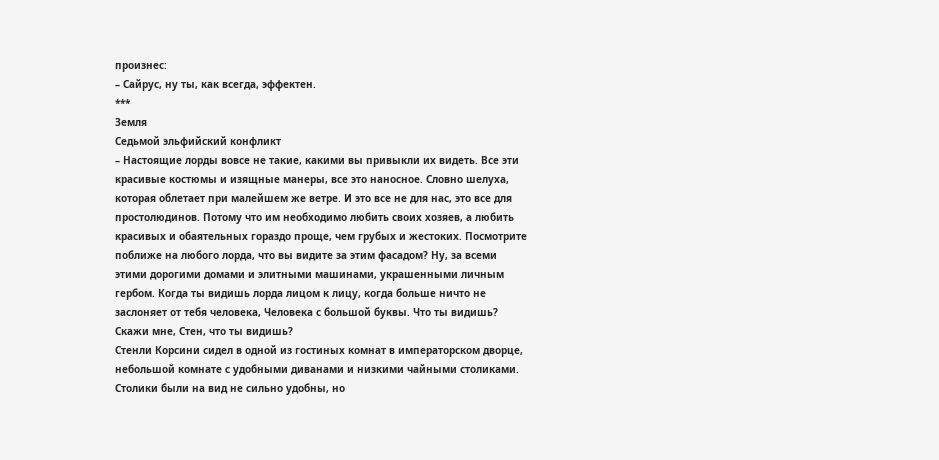произнес:
– Сайрус, ну ты, как всегда, эффектен.
***
Земля
Седьмой эльфийский конфликт
– Настоящие лорды вовсе не такие, какими вы привыкли их видеть. Все эти красивые костюмы и изящные манеры, все это наносное. Словно шелуха, которая облетает при малейшем же ветре. И это все не для нас, это все для простолюдинов. Потому что им необходимо любить своих хозяев, а любить красивых и обаятельных гораздо проще, чем грубых и жестоких. Посмотрите поближе на любого лорда, что вы видите за этим фасадом? Ну, за всеми этими дорогими домами и элитными машинами, украшенными личным гербом. Когда ты видишь лорда лицом к лицу, когда больше ничто не заслоняет от тебя человека, Человека с большой буквы. Что ты видишь? Скажи мне, Стен, что ты видишь?
Стенли Корсини сидел в одной из гостиных комнат в императорском дворце, небольшой комнате с удобными диванами и низкими чайными столиками. Столики были на вид не сильно удобны, но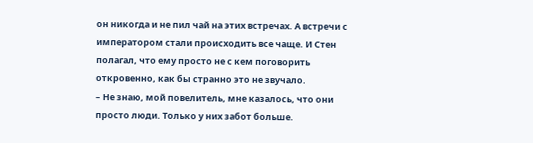он никогда и не пил чай на этих встречах. А встречи с императором стали происходить все чаще. И Стен полагал, что ему просто не с кем поговорить откровенно, как бы странно это не звучало.
– Не знаю, мой повелитель, мне казалось, что они просто люди. Только у них забот больше.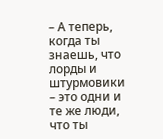– А теперь, когда ты знаешь, что лорды и штурмовики – это одни и те же люди, что ты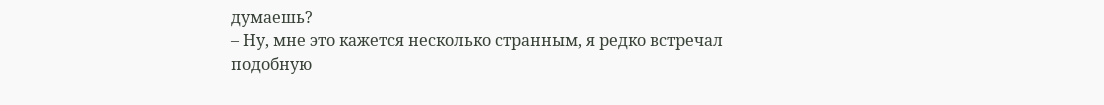думаешь?
– Ну, мне это кажется несколько странным, я редко встречал подобную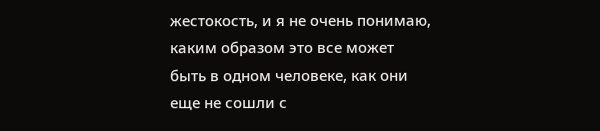жестокость, и я не очень понимаю, каким образом это все может быть в одном человеке, как они еще не сошли с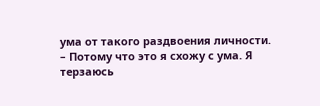ума от такого раздвоения личности.
– Потому что это я схожу с ума. Я терзаюсь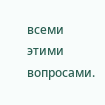всеми этими вопросами.